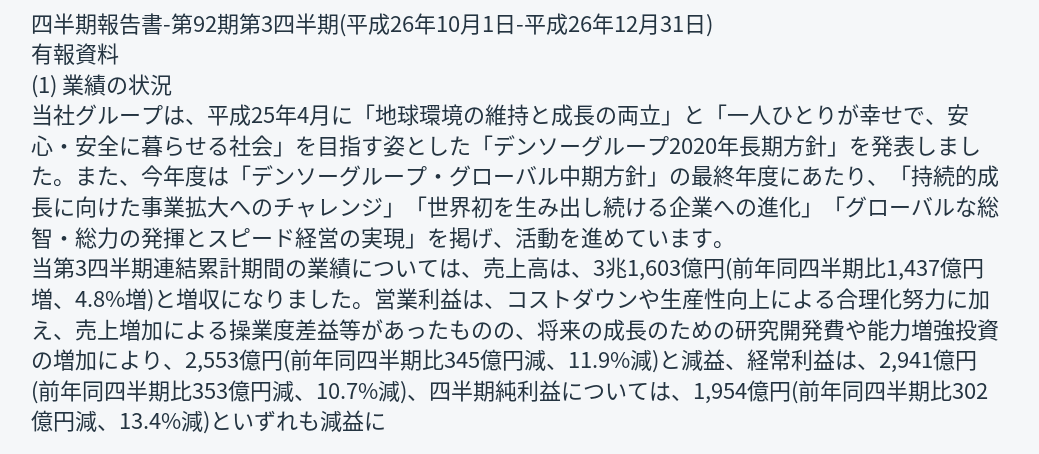四半期報告書-第92期第3四半期(平成26年10月1日-平成26年12月31日)
有報資料
(1) 業績の状況
当社グループは、平成25年4月に「地球環境の維持と成長の両立」と「一人ひとりが幸せで、安心・安全に暮らせる社会」を目指す姿とした「デンソーグループ2020年長期方針」を発表しました。また、今年度は「デンソーグループ・グローバル中期方針」の最終年度にあたり、「持続的成長に向けた事業拡大へのチャレンジ」「世界初を生み出し続ける企業への進化」「グローバルな総智・総力の発揮とスピード経営の実現」を掲げ、活動を進めています。
当第3四半期連結累計期間の業績については、売上高は、3兆1,603億円(前年同四半期比1,437億円増、4.8%増)と増収になりました。営業利益は、コストダウンや生産性向上による合理化努力に加え、売上増加による操業度差益等があったものの、将来の成長のための研究開発費や能力増強投資の増加により、2,553億円(前年同四半期比345億円減、11.9%減)と減益、経常利益は、2,941億円(前年同四半期比353億円減、10.7%減)、四半期純利益については、1,954億円(前年同四半期比302億円減、13.4%減)といずれも減益に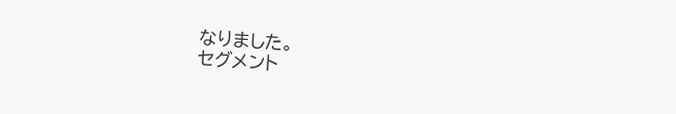なりました。
セグメント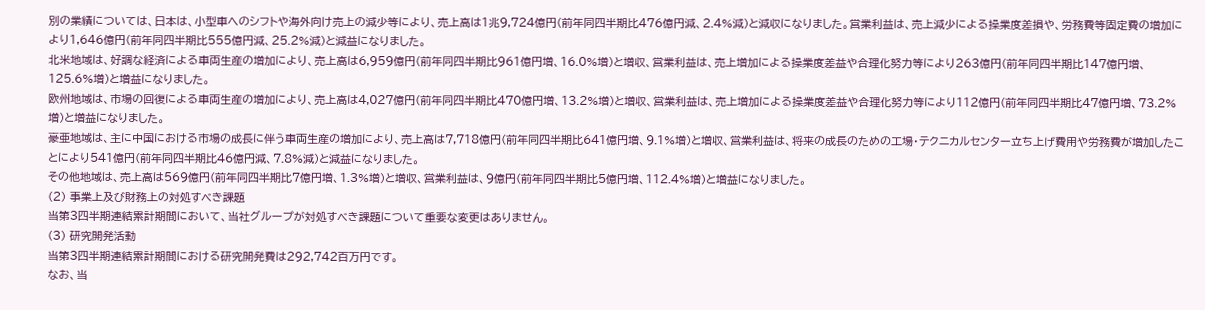別の業績については、日本は、小型車へのシフトや海外向け売上の減少等により、売上高は1兆9,724億円(前年同四半期比476億円減、2.4%減)と減収になりました。営業利益は、売上減少による操業度差損や、労務費等固定費の増加により1,646億円(前年同四半期比555億円減、25.2%減)と減益になりました。
北米地域は、好調な経済による車両生産の増加により、売上高は6,959億円(前年同四半期比961億円増、16.0%増)と増収、営業利益は、売上増加による操業度差益や合理化努力等により263億円(前年同四半期比147億円増、125.6%増)と増益になりました。
欧州地域は、市場の回復による車両生産の増加により、売上高は4,027億円(前年同四半期比470億円増、13.2%増)と増収、営業利益は、売上増加による操業度差益や合理化努力等により112億円(前年同四半期比47億円増、73.2%増)と増益になりました。
豪亜地域は、主に中国における市場の成長に伴う車両生産の増加により、売上高は7,718億円(前年同四半期比641億円増、9.1%増)と増収、営業利益は、将来の成長のための工場・テクニカルセンター立ち上げ費用や労務費が増加したことにより541億円(前年同四半期比46億円減、7.8%減)と減益になりました。
その他地域は、売上高は569億円(前年同四半期比7億円増、1.3%増)と増収、営業利益は、9億円(前年同四半期比5億円増、112.4%増)と増益になりました。
(2) 事業上及び財務上の対処すべき課題
当第3四半期連結累計期間において、当社グループが対処すべき課題について重要な変更はありません。
(3) 研究開発活動
当第3四半期連結累計期間における研究開発費は292,742百万円です。
なお、当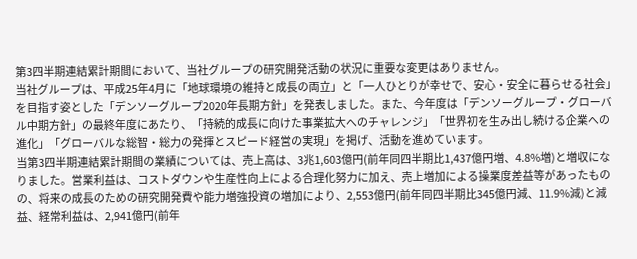第3四半期連結累計期間において、当社グループの研究開発活動の状況に重要な変更はありません。
当社グループは、平成25年4月に「地球環境の維持と成長の両立」と「一人ひとりが幸せで、安心・安全に暮らせる社会」を目指す姿とした「デンソーグループ2020年長期方針」を発表しました。また、今年度は「デンソーグループ・グローバル中期方針」の最終年度にあたり、「持続的成長に向けた事業拡大へのチャレンジ」「世界初を生み出し続ける企業への進化」「グローバルな総智・総力の発揮とスピード経営の実現」を掲げ、活動を進めています。
当第3四半期連結累計期間の業績については、売上高は、3兆1,603億円(前年同四半期比1,437億円増、4.8%増)と増収になりました。営業利益は、コストダウンや生産性向上による合理化努力に加え、売上増加による操業度差益等があったものの、将来の成長のための研究開発費や能力増強投資の増加により、2,553億円(前年同四半期比345億円減、11.9%減)と減益、経常利益は、2,941億円(前年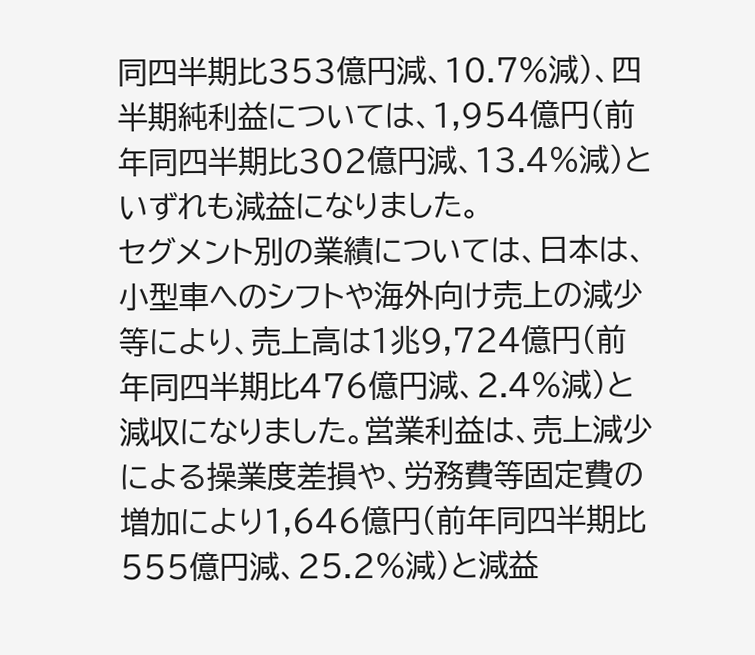同四半期比353億円減、10.7%減)、四半期純利益については、1,954億円(前年同四半期比302億円減、13.4%減)といずれも減益になりました。
セグメント別の業績については、日本は、小型車へのシフトや海外向け売上の減少等により、売上高は1兆9,724億円(前年同四半期比476億円減、2.4%減)と減収になりました。営業利益は、売上減少による操業度差損や、労務費等固定費の増加により1,646億円(前年同四半期比555億円減、25.2%減)と減益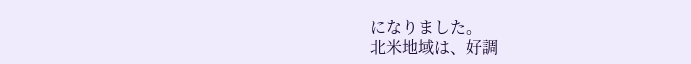になりました。
北米地域は、好調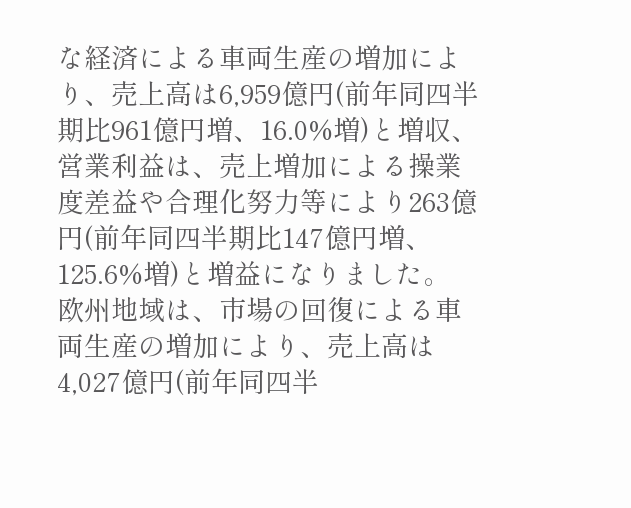な経済による車両生産の増加により、売上高は6,959億円(前年同四半期比961億円増、16.0%増)と増収、営業利益は、売上増加による操業度差益や合理化努力等により263億円(前年同四半期比147億円増、125.6%増)と増益になりました。
欧州地域は、市場の回復による車両生産の増加により、売上高は4,027億円(前年同四半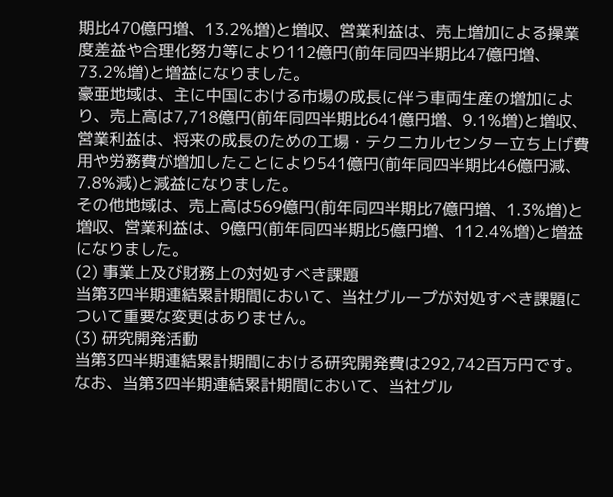期比470億円増、13.2%増)と増収、営業利益は、売上増加による操業度差益や合理化努力等により112億円(前年同四半期比47億円増、73.2%増)と増益になりました。
豪亜地域は、主に中国における市場の成長に伴う車両生産の増加により、売上高は7,718億円(前年同四半期比641億円増、9.1%増)と増収、営業利益は、将来の成長のための工場・テクニカルセンター立ち上げ費用や労務費が増加したことにより541億円(前年同四半期比46億円減、7.8%減)と減益になりました。
その他地域は、売上高は569億円(前年同四半期比7億円増、1.3%増)と増収、営業利益は、9億円(前年同四半期比5億円増、112.4%増)と増益になりました。
(2) 事業上及び財務上の対処すべき課題
当第3四半期連結累計期間において、当社グループが対処すべき課題について重要な変更はありません。
(3) 研究開発活動
当第3四半期連結累計期間における研究開発費は292,742百万円です。
なお、当第3四半期連結累計期間において、当社グル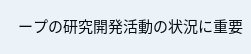ープの研究開発活動の状況に重要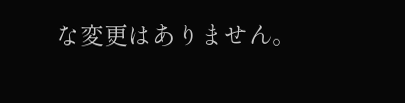な変更はありません。